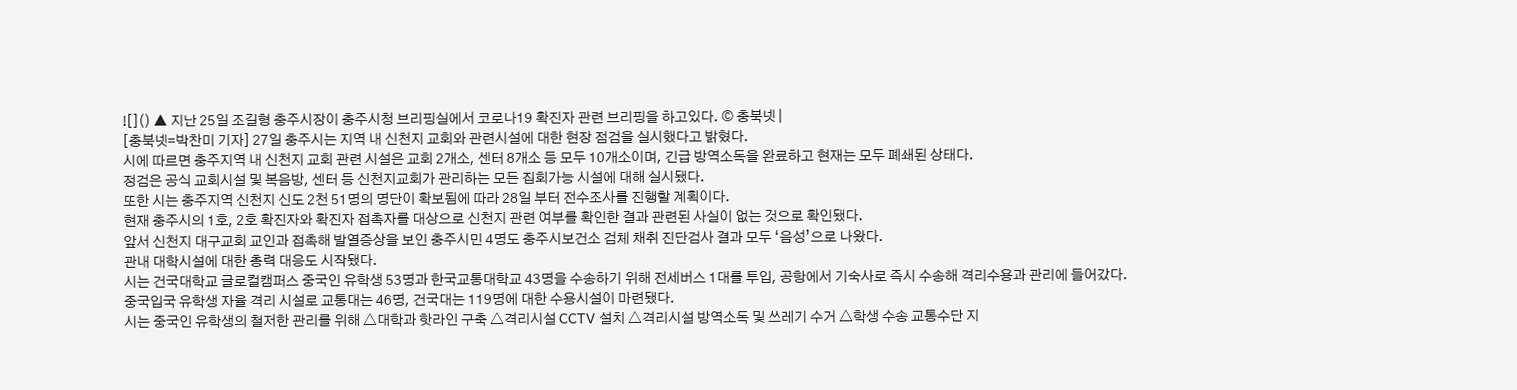![]() ▲ 지난 25일 조길형 충주시장이 충주시청 브리핑실에서 코로나19 확진자 관련 브리핑을 하고있다. © 충북넷 |
[충북넷=박찬미 기자] 27일 충주시는 지역 내 신천지 교회와 관련시설에 대한 현장 점검을 실시했다고 밝혔다.
시에 따르면 충주지역 내 신천지 교회 관련 시설은 교회 2개소, 센터 8개소 등 모두 10개소이며, 긴급 방역소독을 완료하고 현재는 모두 폐쇄된 상태다.
정검은 공식 교회시설 및 복음방, 센터 등 신천지교회가 관리하는 모든 집회가능 시설에 대해 실시됐다.
또한 시는 충주지역 신천지 신도 2천 51명의 명단이 확보됨에 따라 28일 부터 전수조사를 진행할 계획이다.
현재 충주시의 1호, 2호 확진자와 확진자 접촉자를 대상으로 신천지 관련 여부를 확인한 결과 관련된 사실이 없는 것으로 확인됐다.
앞서 신천지 대구교회 교인과 접촉해 발열증상을 보인 충주시민 4명도 충주시보건소 검체 채취 진단검사 결과 모두 ‘음성’으로 나왔다.
관내 대학시설에 대한 총력 대응도 시작됐다.
시는 건국대학교 글로컬캠퍼스 중국인 유학생 53명과 한국교통대학교 43명을 수송하기 위해 전세버스 1대를 투입, 공항에서 기숙사로 즉시 수송해 격리수용과 관리에 들어갔다.
중국입국 유학생 자율 격리 시설로 교통대는 46명, 건국대는 119명에 대한 수용시설이 마련됐다.
시는 중국인 유학생의 철저한 관리를 위해 △대학과 핫라인 구축 △격리시설 CCTV 설치 △격리시설 방역소독 및 쓰레기 수거 △학생 수송 교통수단 지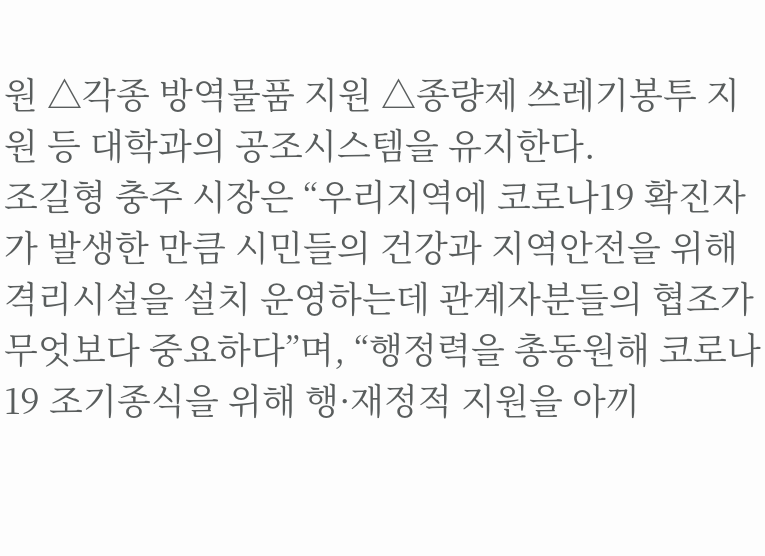원 △각종 방역물품 지원 △종량제 쓰레기봉투 지원 등 대학과의 공조시스템을 유지한다.
조길형 충주 시장은 “우리지역에 코로나19 확진자가 발생한 만큼 시민들의 건강과 지역안전을 위해 격리시설을 설치 운영하는데 관계자분들의 협조가 무엇보다 중요하다”며, “행정력을 총동원해 코로나19 조기종식을 위해 행·재정적 지원을 아끼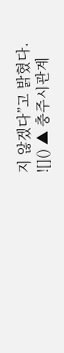지 않겠다”고 밝혔다.
![]() ▲ 충주시관계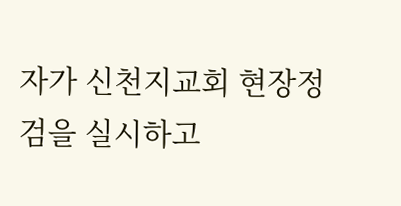자가 신천지교회 현장정검을 실시하고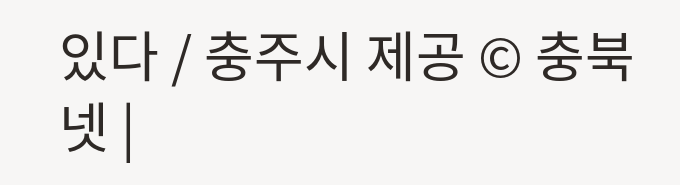있다 / 충주시 제공 © 충북넷 |